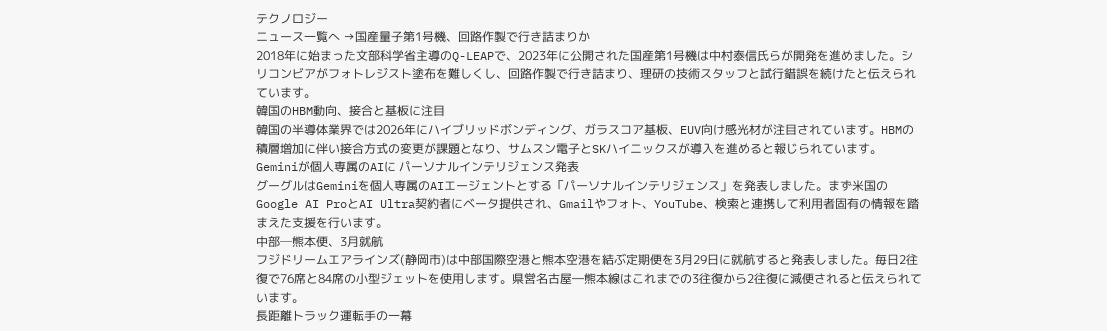テクノロジー
ニュース一覧へ →国産量子第1号機、回路作製で行き詰まりか
2018年に始まった文部科学省主導のQ-LEAPで、2023年に公開された国産第1号機は中村泰信氏らが開発を進めました。シリコンビアがフォトレジスト塗布を難しくし、回路作製で行き詰まり、理研の技術スタッフと試行錯誤を続けたと伝えられています。
韓国のHBM動向、接合と基板に注目
韓国の半導体業界では2026年にハイブリッドボンディング、ガラスコア基板、EUV向け感光材が注目されています。HBMの積層増加に伴い接合方式の変更が課題となり、サムスン電子とSKハイニックスが導入を進めると報じられています。
Geminiが個人専属のAIに パーソナルインテリジェンス発表
グーグルはGeminiを個人専属のAIエージェントとする「パーソナルインテリジェンス」を発表しました。まず米国のGoogle AI ProとAI Ultra契約者にベータ提供され、Gmailやフォト、YouTube、検索と連携して利用者固有の情報を踏まえた支援を行います。
中部─熊本便、3月就航
フジドリームエアラインズ(静岡市)は中部国際空港と熊本空港を結ぶ定期便を3月29日に就航すると発表しました。毎日2往復で76席と84席の小型ジェットを使用します。県営名古屋―熊本線はこれまでの3往復から2往復に減便されると伝えられています。
長距離トラック運転手の一幕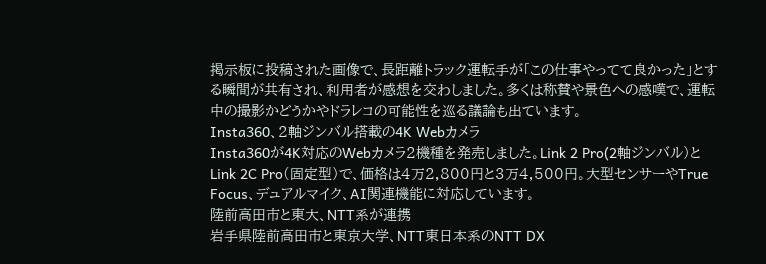掲示板に投稿された画像で、長距離トラック運転手が「この仕事やってて良かった」とする瞬間が共有され、利用者が感想を交わしました。多くは称賛や景色への感嘆で、運転中の撮影かどうかやドラレコの可能性を巡る議論も出ています。
Insta360、2軸ジンバル搭載の4K Webカメラ
Insta360が4K対応のWebカメラ2機種を発売しました。Link 2 Pro(2軸ジンバル)とLink 2C Pro(固定型)で、価格は4万2,800円と3万4,500円。大型センサーやTrue Focus、デュアルマイク、AI関連機能に対応しています。
陸前高田市と東大、NTT系が連携
岩手県陸前高田市と東京大学、NTT東日本系のNTT DX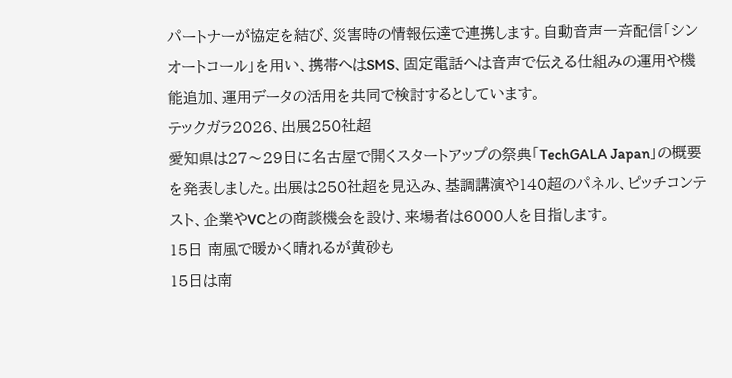パートナーが協定を結び、災害時の情報伝達で連携します。自動音声一斉配信「シンオートコール」を用い、携帯へはSMS、固定電話へは音声で伝える仕組みの運用や機能追加、運用データの活用を共同で検討するとしています。
テックガラ2026、出展250社超
愛知県は27〜29日に名古屋で開くスタートアップの祭典「TechGALA Japan」の概要を発表しました。出展は250社超を見込み、基調講演や140超のパネル、ピッチコンテスト、企業やVCとの商談機会を設け、来場者は6000人を目指します。
15日 南風で暖かく晴れるが黄砂も
15日は南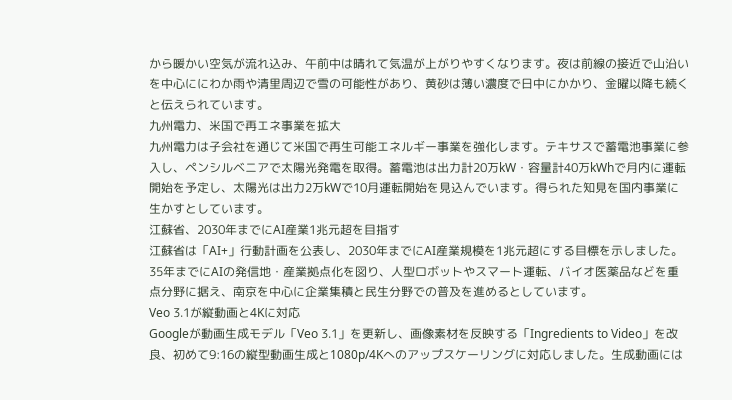から暖かい空気が流れ込み、午前中は晴れて気温が上がりやすくなります。夜は前線の接近で山沿いを中心ににわか雨や清里周辺で雪の可能性があり、黄砂は薄い濃度で日中にかかり、金曜以降も続くと伝えられています。
九州電力、米国で再エネ事業を拡大
九州電力は子会社を通じて米国で再生可能エネルギー事業を強化します。テキサスで蓄電池事業に参入し、ペンシルベニアで太陽光発電を取得。蓄電池は出力計20万kW・容量計40万kWhで月内に運転開始を予定し、太陽光は出力2万kWで10月運転開始を見込んでいます。得られた知見を国内事業に生かすとしています。
江蘇省、2030年までにAI産業1兆元超を目指す
江蘇省は「AI+」行動計画を公表し、2030年までにAI産業規模を1兆元超にする目標を示しました。35年までにAIの発信地・産業拠点化を図り、人型ロボットやスマート運転、バイオ医薬品などを重点分野に据え、南京を中心に企業集積と民生分野での普及を進めるとしています。
Veo 3.1が縦動画と4Kに対応
Googleが動画生成モデル「Veo 3.1」を更新し、画像素材を反映する「Ingredients to Video」を改良、初めて9:16の縦型動画生成と1080p/4Kへのアップスケーリングに対応しました。生成動画には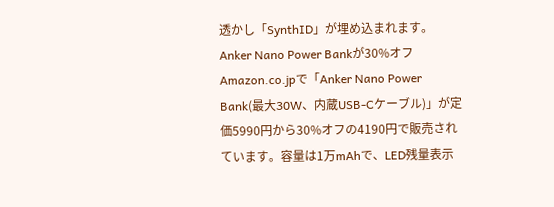透かし「SynthID」が埋め込まれます。
Anker Nano Power Bankが30%オフ
Amazon.co.jpで「Anker Nano Power Bank(最大30W、内蔵USB-Cケーブル)」が定価5990円から30%オフの4190円で販売されています。容量は1万mAhで、LED残量表示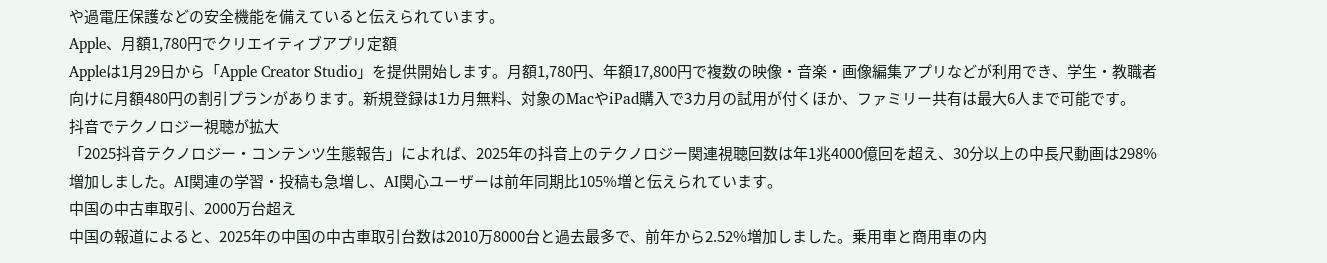や過電圧保護などの安全機能を備えていると伝えられています。
Apple、月額1,780円でクリエイティブアプリ定額
Appleは1月29日から「Apple Creator Studio」を提供開始します。月額1,780円、年額17,800円で複数の映像・音楽・画像編集アプリなどが利用でき、学生・教職者向けに月額480円の割引プランがあります。新規登録は1カ月無料、対象のMacやiPad購入で3カ月の試用が付くほか、ファミリー共有は最大6人まで可能です。
抖音でテクノロジー視聴が拡大
「2025抖音テクノロジー・コンテンツ生態報告」によれば、2025年の抖音上のテクノロジー関連視聴回数は年1兆4000億回を超え、30分以上の中長尺動画は298%増加しました。AI関連の学習・投稿も急増し、AI関心ユーザーは前年同期比105%増と伝えられています。
中国の中古車取引、2000万台超え
中国の報道によると、2025年の中国の中古車取引台数は2010万8000台と過去最多で、前年から2.52%増加しました。乗用車と商用車の内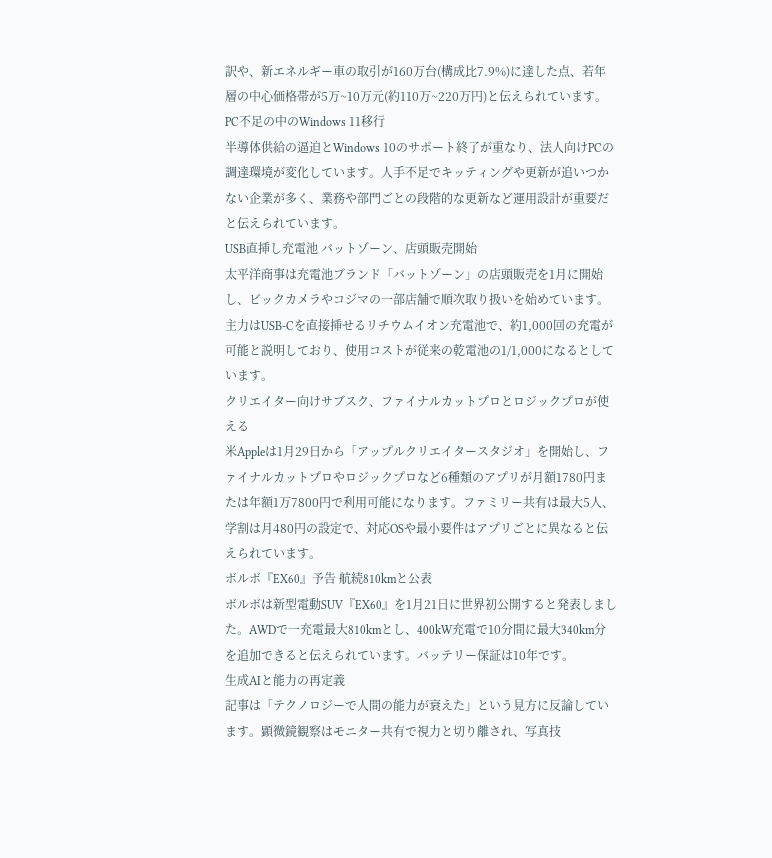訳や、新エネルギー車の取引が160万台(構成比7.9%)に達した点、若年層の中心価格帯が5万~10万元(約110万~220万円)と伝えられています。
PC不足の中のWindows 11移行
半導体供給の逼迫とWindows 10のサポート終了が重なり、法人向けPCの調達環境が変化しています。人手不足でキッティングや更新が追いつかない企業が多く、業務や部門ごとの段階的な更新など運用設計が重要だと伝えられています。
USB直挿し充電池 バットゾーン、店頭販売開始
太平洋商事は充電池ブランド「バットゾーン」の店頭販売を1月に開始し、ビックカメラやコジマの一部店舗で順次取り扱いを始めています。主力はUSB-Cを直接挿せるリチウムイオン充電池で、約1,000回の充電が可能と説明しており、使用コストが従来の乾電池の1/1,000になるとしています。
クリエイター向けサブスク、ファイナルカットプロとロジックプロが使える
米Appleは1月29日から「アップルクリエイタースタジオ」を開始し、ファイナルカットプロやロジックプロなど6種類のアプリが月額1780円または年額1万7800円で利用可能になります。ファミリー共有は最大5人、学割は月480円の設定で、対応OSや最小要件はアプリごとに異なると伝えられています。
ボルボ『EX60』予告 航続810kmと公表
ボルボは新型電動SUV『EX60』を1月21日に世界初公開すると発表しました。AWDで一充電最大810kmとし、400kW充電で10分間に最大340km分を追加できると伝えられています。バッテリー保証は10年です。
生成AIと能力の再定義
記事は「テクノロジーで人間の能力が衰えた」という見方に反論しています。顕微鏡観察はモニター共有で視力と切り離され、写真技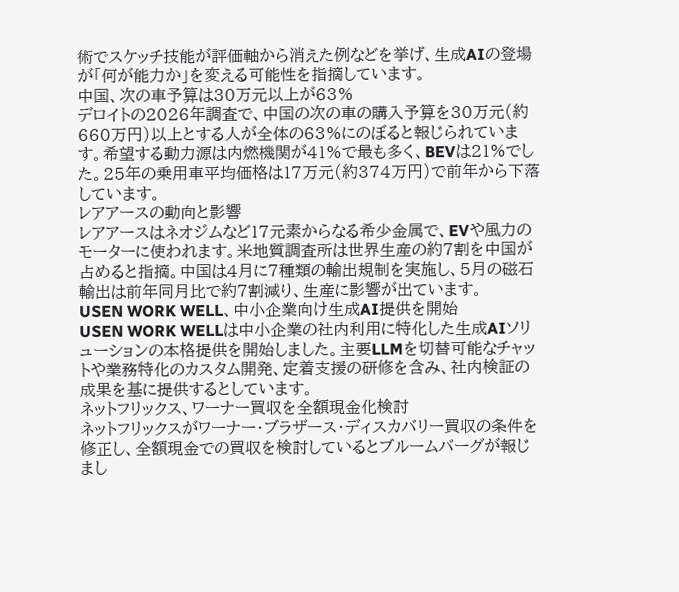術でスケッチ技能が評価軸から消えた例などを挙げ、生成AIの登場が「何が能力か」を変える可能性を指摘しています。
中国、次の車予算は30万元以上が63%
デロイトの2026年調査で、中国の次の車の購入予算を30万元(約660万円)以上とする人が全体の63%にのぼると報じられています。希望する動力源は内燃機関が41%で最も多く、BEVは21%でした。25年の乗用車平均価格は17万元(約374万円)で前年から下落しています。
レアアースの動向と影響
レアアースはネオジムなど17元素からなる希少金属で、EVや風力のモーターに使われます。米地質調査所は世界生産の約7割を中国が占めると指摘。中国は4月に7種類の輸出規制を実施し、5月の磁石輸出は前年同月比で約7割減り、生産に影響が出ています。
USEN WORK WELL、中小企業向け生成AI提供を開始
USEN WORK WELLは中小企業の社内利用に特化した生成AIソリューションの本格提供を開始しました。主要LLMを切替可能なチャットや業務特化のカスタム開発、定着支援の研修を含み、社内検証の成果を基に提供するとしています。
ネットフリックス、ワーナー買収を全額現金化検討
ネットフリックスがワーナー・ブラザース・ディスカバリー買収の条件を修正し、全額現金での買収を検討しているとブルームバーグが報じまし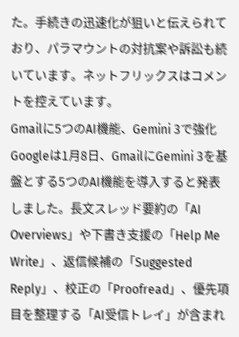た。手続きの迅速化が狙いと伝えられており、パラマウントの対抗案や訴訟も続いています。ネットフリックスはコメントを控えています。
Gmailに5つのAI機能、Gemini 3で強化
Googleは1月8日、GmailにGemini 3を基盤とする5つのAI機能を導入すると発表しました。長文スレッド要約の「AI Overviews」や下書き支援の「Help Me Write」、返信候補の「Suggested Reply」、校正の「Proofread」、優先項目を整理する「AI受信トレイ」が含まれ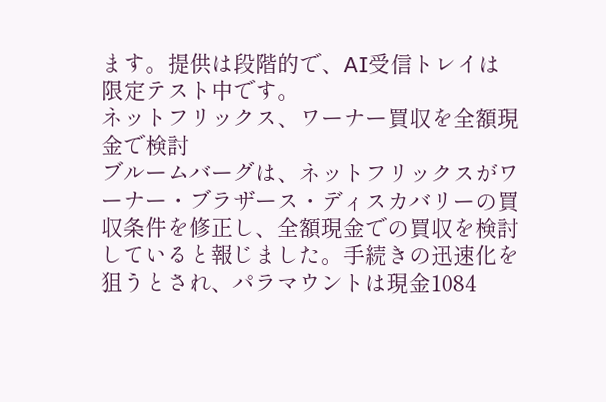ます。提供は段階的で、AI受信トレイは限定テスト中です。
ネットフリックス、ワーナー買収を全額現金で検討
ブルームバーグは、ネットフリックスがワーナー・ブラザース・ディスカバリーの買収条件を修正し、全額現金での買収を検討していると報じました。手続きの迅速化を狙うとされ、パラマウントは現金1084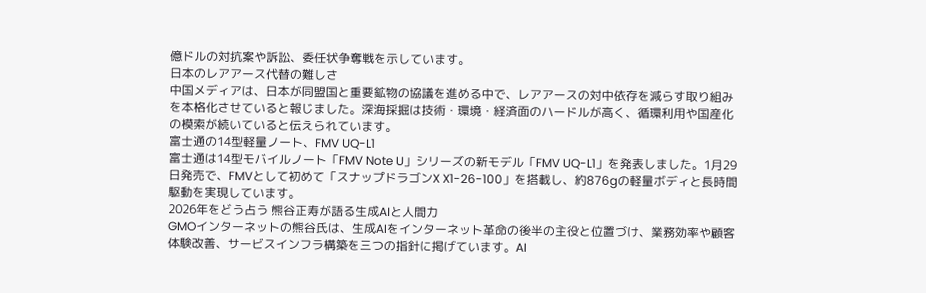億ドルの対抗案や訴訟、委任状争奪戦を示しています。
日本のレアアース代替の難しさ
中国メディアは、日本が同盟国と重要鉱物の協議を進める中で、レアアースの対中依存を減らす取り組みを本格化させていると報じました。深海採掘は技術・環境・経済面のハードルが高く、循環利用や国産化の模索が続いていると伝えられています。
富士通の14型軽量ノート、FMV UQ-L1
富士通は14型モバイルノート「FMV Note U」シリーズの新モデル「FMV UQ-L1」を発表しました。1月29日発売で、FMVとして初めて「スナップドラゴンX X1-26-100」を搭載し、約876gの軽量ボディと長時間駆動を実現しています。
2026年をどう占う 熊谷正寿が語る生成AIと人間力
GMOインターネットの熊谷氏は、生成AIをインターネット革命の後半の主役と位置づけ、業務効率や顧客体験改善、サービスインフラ構築を三つの指針に掲げています。AI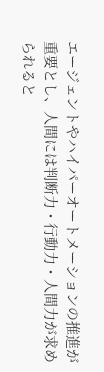エージェントやハイパーオートメーションの推進が重要とし、人間には判断力・行動力・人間力が求められると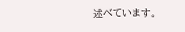述べています。